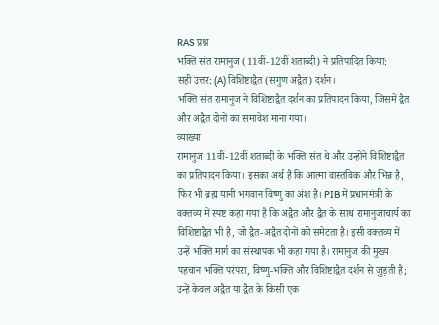RAS प्रश्न
भक्ति संत रामानुज (11वीं-12वीं शताब्दी) ने प्रतिपादित किया:
सही उत्तर: (A) विशिष्टाद्वैत (सगुण अद्वैत) दर्शन।
भक्ति संत रामानुज ने विशिष्टाद्वैत दर्शन का प्रतिपादन किया, जिसमें द्वैत और अद्वैत दोनों का समावेश माना गया।
व्याख्या
रामानुज 11वीं-12वीं शताब्दी के भक्ति संत थे और उन्होंने विशिष्टाद्वैत का प्रतिपादन किया। इसका अर्थ है कि आत्मा वास्तविक और भिन्न है, फिर भी ब्रह्म यानी भगवान विष्णु का अंश है। PIB में प्रधानमंत्री के वक्तव्य में स्पष्ट कहा गया है कि अद्वैत और द्वैत के साथ रामानुजाचार्य का विशिष्टाद्वैत भी है, जो द्वैत-अद्वैत दोनों को समेटता है। इसी वक्तव्य में उन्हें भक्ति मार्ग का संस्थापक भी कहा गया है। रामानुज की मुख्य पहचान भक्ति परंपरा, विष्णु-भक्ति और विशिष्टाद्वैत दर्शन से जुड़ती है; उन्हें केवल अद्वैत या द्वैत के किसी एक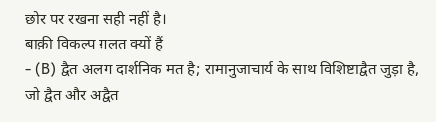छोर पर रखना सही नहीं है।
बाक़ी विकल्प ग़लत क्यों हैं
- (B) द्वैत अलग दार्शनिक मत है; रामानुजाचार्य के साथ विशिष्टाद्वैत जुड़ा है, जो द्वैत और अद्वैत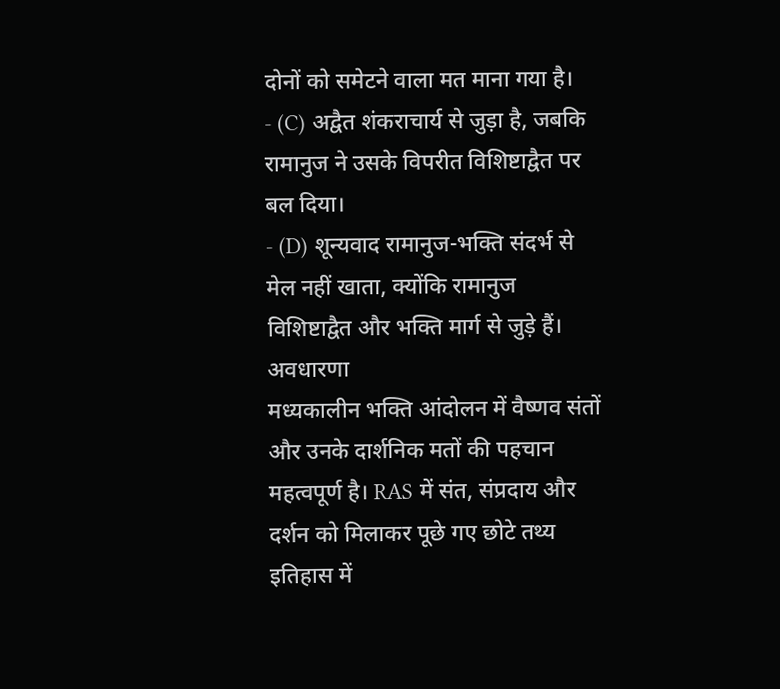दोनों को समेटने वाला मत माना गया है।
- (C) अद्वैत शंकराचार्य से जुड़ा है, जबकि रामानुज ने उसके विपरीत विशिष्टाद्वैत पर बल दिया।
- (D) शून्यवाद रामानुज-भक्ति संदर्भ से मेल नहीं खाता, क्योंकि रामानुज विशिष्टाद्वैत और भक्ति मार्ग से जुड़े हैं।
अवधारणा
मध्यकालीन भक्ति आंदोलन में वैष्णव संतों और उनके दार्शनिक मतों की पहचान महत्वपूर्ण है। RAS में संत, संप्रदाय और दर्शन को मिलाकर पूछे गए छोटे तथ्य इतिहास में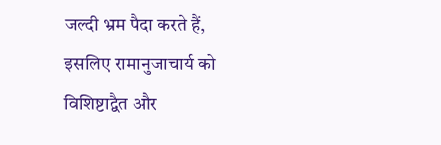जल्दी भ्रम पैदा करते हैं, इसलिए रामानुजाचार्य को विशिष्टाद्वैत और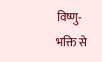विष्णु-भक्ति से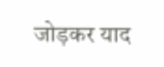जोड़कर याद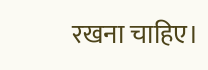रखना चाहिए।